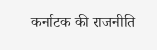कर्नाटक की राजनीति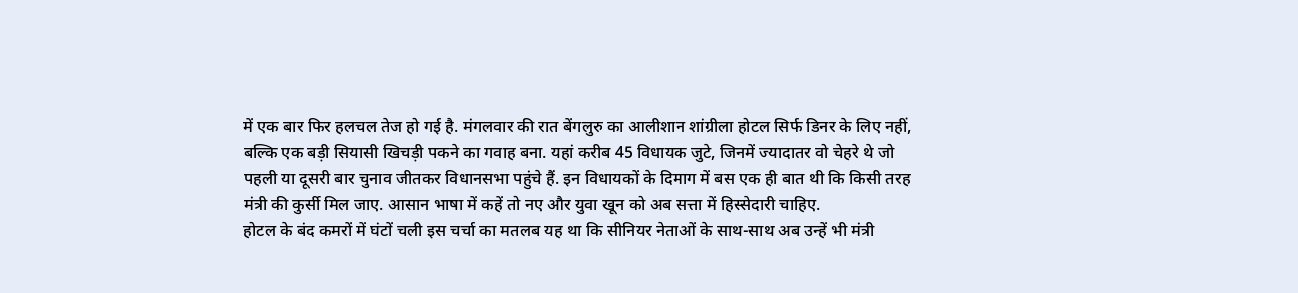में एक बार फिर हलचल तेज हो गई है. मंगलवार की रात बेंगलुरु का आलीशान शांग्रीला होटल सिर्फ डिनर के लिए नहीं, बल्कि एक बड़ी सियासी खिचड़ी पकने का गवाह बना. यहां करीब 45 विधायक जुटे, जिनमें ज्यादातर वो चेहरे थे जो पहली या दूसरी बार चुनाव जीतकर विधानसभा पहुंचे हैं. इन विधायकों के दिमाग में बस एक ही बात थी कि किसी तरह मंत्री की कुर्सी मिल जाए. आसान भाषा में कहें तो नए और युवा खून को अब सत्ता में हिस्सेदारी चाहिए.
होटल के बंद कमरों में घंटों चली इस चर्चा का मतलब यह था कि सीनियर नेताओं के साथ-साथ अब उन्हें भी मंत्री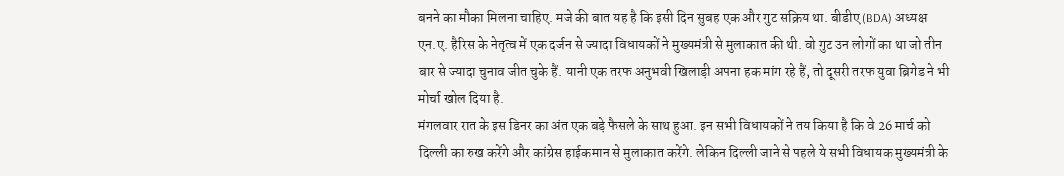बनने का मौका मिलना चाहिए. मजे की बात यह है कि इसी दिन सुबह एक और गुट सक्रिय था. बीडीए (BDA) अध्यक्ष एन.ए. हैरिस के नेतृत्व में एक दर्जन से ज्यादा विधायकों ने मुख्यमंत्री से मुलाकात की थी. वो गुट उन लोगों का था जो तीन बार से ज्यादा चुनाव जीत चुके हैं. यानी एक तरफ अनुभवी खिलाड़ी अपना हक मांग रहे हैं, तो दूसरी तरफ युवा ब्रिगेड ने भी मोर्चा खोल दिया है.
मंगलवार रात के इस डिनर का अंत एक बड़े फैसले के साथ हुआ. इन सभी विधायकों ने तय किया है कि वे 26 मार्च को दिल्ली का रुख करेंगे और कांग्रेस हाईकमान से मुलाकात करेंगे. लेकिन दिल्ली जाने से पहले ये सभी विधायक मुख्यमंत्री के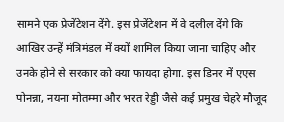सामने एक प्रेजेंटेशन देंगे. इस प्रेजेंटेशन में वे दलील देंगे कि आखिर उन्हें मंत्रिमंडल में क्यों शामिल किया जाना चाहिए और उनके होने से सरकार को क्या फायदा होगा. इस डिनर में एएस पोनन्ना, नयना मोतम्मा और भरत रेड्डी जैसे कई प्रमुख चेहरे मौजूद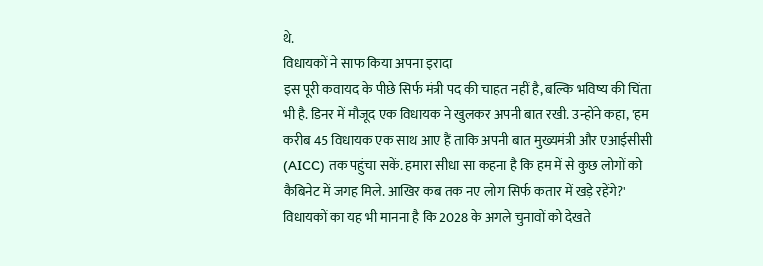थे.
विधायकों ने साफ किया अपना इरादा
इस पूरी कवायद के पीछे सिर्फ मंत्री पद की चाहत नहीं है, बल्कि भविष्य की चिंता भी है. डिनर में मौजूद एक विधायक ने खुलकर अपनी बात रखी. उन्होंने कहा, 'हम करीब 45 विधायक एक साथ आए हैं ताकि अपनी बात मुख्यमंत्री और एआईसीसी (AICC) तक पहुंचा सकें. हमारा सीधा सा कहना है कि हम में से कुछ लोगों को कैबिनेट में जगह मिले. आखिर कब तक नए लोग सिर्फ कतार में खड़े रहेंगे?'
विधायकों का यह भी मानना है कि 2028 के अगले चुनावों को देखते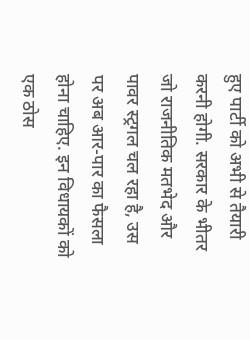हुए पार्टी को अभी से तैयारी करनी होगी. सरकार के भीतर जो राजनीतिक मतभेद और पावर स्ट्रगल चल रहा है, उस पर अब आर-पार का फैसला होना चाहिए. इन विधायकों को एक ठोस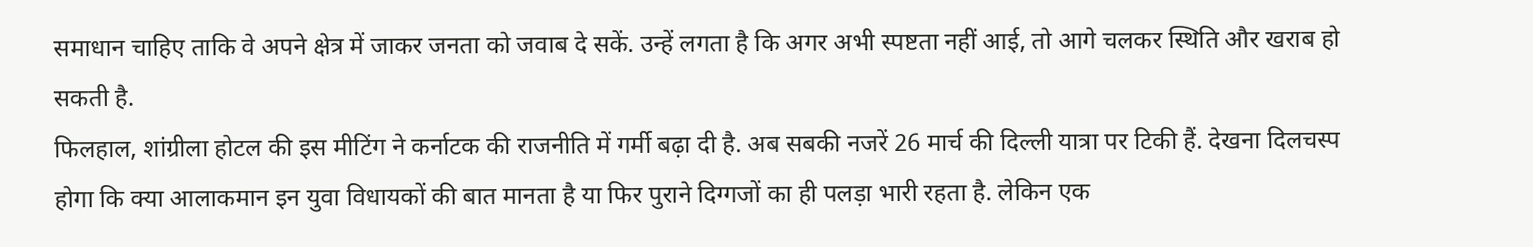समाधान चाहिए ताकि वे अपने क्षेत्र में जाकर जनता को जवाब दे सकें. उन्हें लगता है कि अगर अभी स्पष्टता नहीं आई, तो आगे चलकर स्थिति और खराब हो सकती है.
फिलहाल, शांग्रीला होटल की इस मीटिंग ने कर्नाटक की राजनीति में गर्मी बढ़ा दी है. अब सबकी नजरें 26 मार्च की दिल्ली यात्रा पर टिकी हैं. देखना दिलचस्प होगा कि क्या आलाकमान इन युवा विधायकों की बात मानता है या फिर पुराने दिग्गजों का ही पलड़ा भारी रहता है. लेकिन एक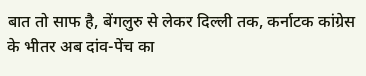बात तो साफ है, बेंगलुरु से लेकर दिल्ली तक, कर्नाटक कांग्रेस के भीतर अब दांव-पेंच का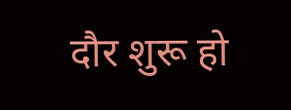दौर शुरू हो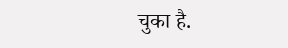चुका है.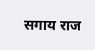सगाय राज